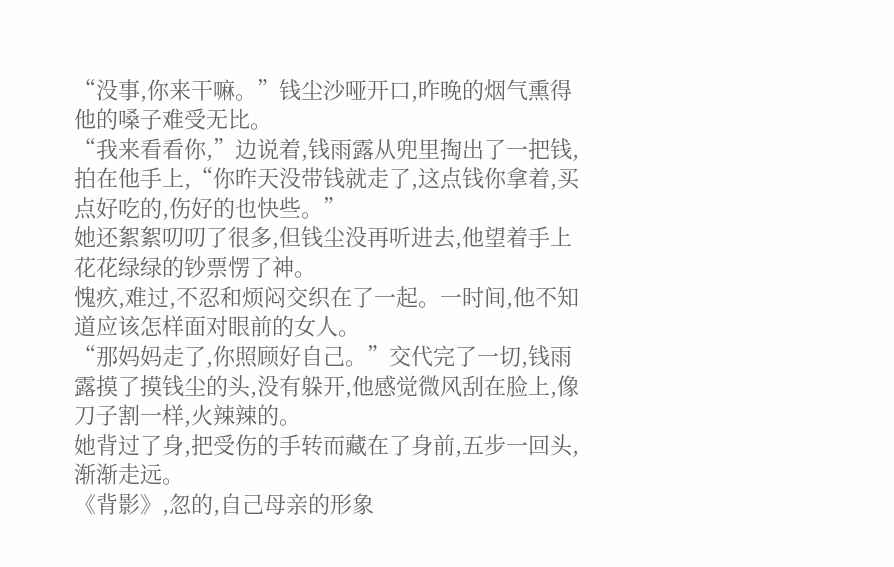“没事,你来干嘛。”钱尘沙哑开口,昨晚的烟气熏得他的嗓子难受无比。
“我来看看你,”边说着,钱雨露从兜里掏出了一把钱,拍在他手上,“你昨天没带钱就走了,这点钱你拿着,买点好吃的,伤好的也快些。”
她还絮絮叨叨了很多,但钱尘没再听进去,他望着手上花花绿绿的钞票愣了神。
愧疚,难过,不忍和烦闷交织在了一起。一时间,他不知道应该怎样面对眼前的女人。
“那妈妈走了,你照顾好自己。”交代完了一切,钱雨露摸了摸钱尘的头,没有躲开,他感觉微风刮在脸上,像刀子割一样,火辣辣的。
她背过了身,把受伤的手转而藏在了身前,五步一回头,渐渐走远。
《背影》,忽的,自己母亲的形象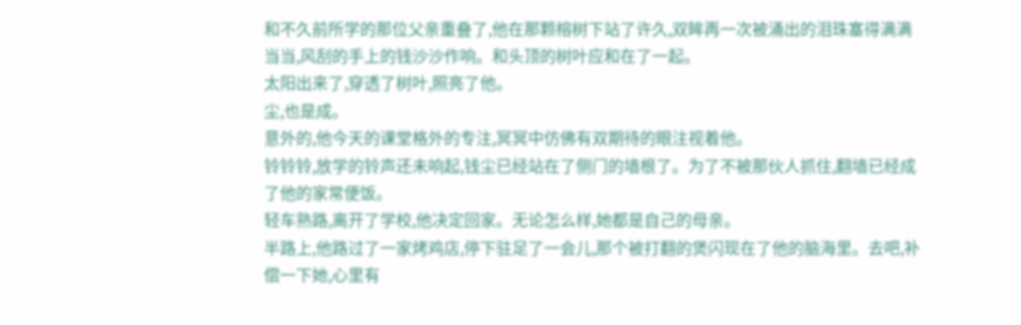和不久前所学的那位父亲重叠了,他在那颗榕树下站了许久,双眸再一次被涌出的泪珠塞得满满当当,风刮的手上的钱沙沙作响。和头顶的树叶应和在了一起。
太阳出来了,穿透了树叶,照亮了他。
尘,也是成。
意外的,他今天的课堂格外的专注,冥冥中仿佛有双期待的眼注视着他。
铃铃铃,放学的铃声还未响起,钱尘已经站在了侧门的墙根了。为了不被那伙人抓住,翻墙已经成了他的家常便饭。
轻车熟路,离开了学校,他决定回家。无论怎么样,她都是自己的母亲。
半路上,他路过了一家烤鸡店,停下驻足了一会儿,那个被打翻的煲闪现在了他的脑海里。去吧,补偿一下她,心里有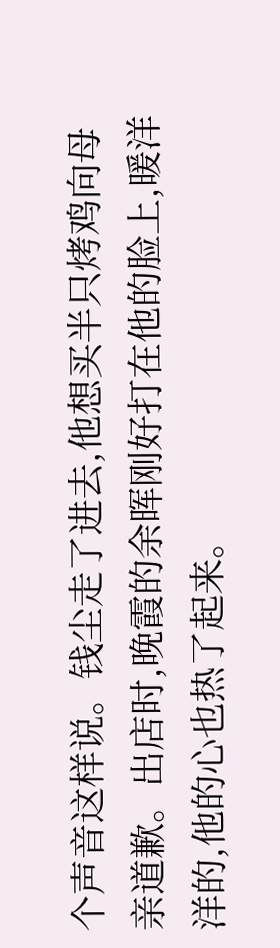个声音这样说。钱尘走了进去,他想买半只烤鸡向母亲道歉。出店时,晚霞的余晖刚好打在他的脸上,暖洋洋的,他的心也热了起来。